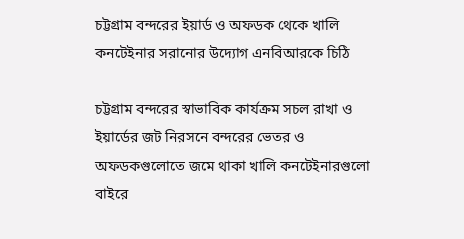চট্টগ্রাম বন্দরের ইয়ার্ড ও অফডক থেকে খালি কনটেইনার সরানোর উদ্যোগ এনবিআরকে চিঠি

চট্টগ্রাম বন্দরের স্বাভাবিক কার্যক্রম সচল রাখা ও ইয়ার্ডের জট নিরসনে বন্দরের ভেতর ও অফডকগুলোতে জমে থাকা খালি কনটেইনারগুলো বাইরে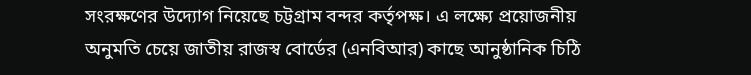সংরক্ষণের উদ্যোগ নিয়েছে চট্টগ্রাম বন্দর কর্তৃপক্ষ। এ লক্ষ্যে প্রয়োজনীয় অনুমতি চেয়ে জাতীয় রাজস্ব বোর্ডের (এনবিআর) কাছে আনুষ্ঠানিক চিঠি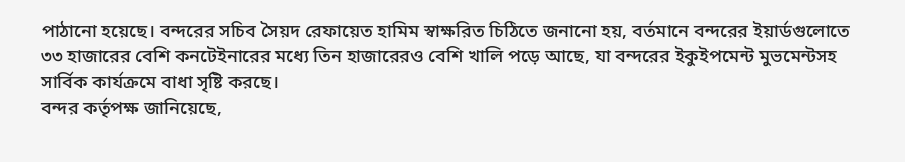পাঠানো হয়েছে। বন্দরের সচিব সৈয়দ রেফায়েত হামিম স্বাক্ষরিত চিঠিতে জনানো হয়, বর্তমানে বন্দরের ইয়ার্ডগুলোতে ৩৩ হাজারের বেশি কনটেইনারের মধ্যে তিন হাজারেরও বেশি খালি পড়ে আছে, যা বন্দরের ইকুইপমেন্ট মুভমেন্টসহ সার্বিক কার্যক্রমে বাধা সৃষ্টি করছে।
বন্দর কর্তৃপক্ষ জানিয়েছে,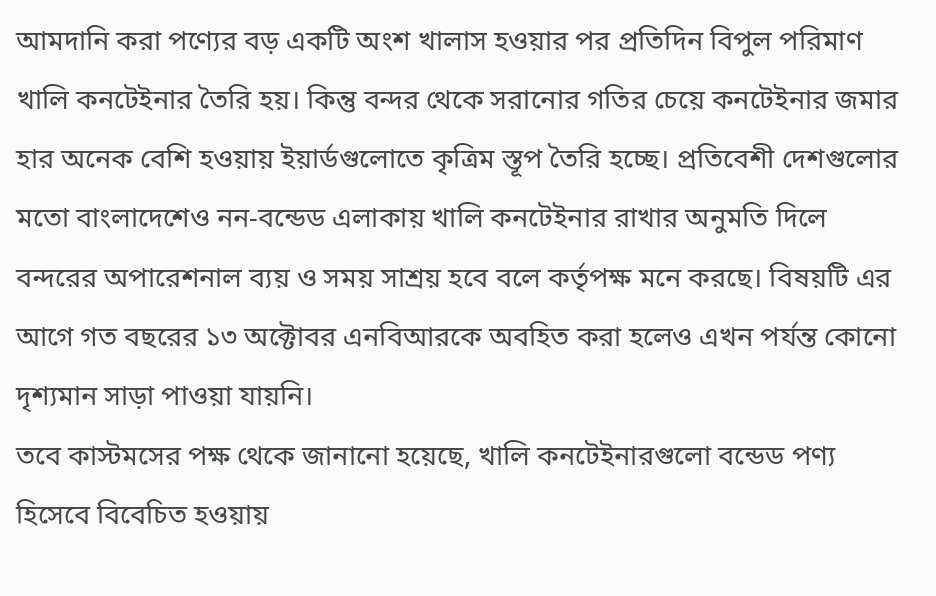আমদানি করা পণ্যের বড় একটি অংশ খালাস হওয়ার পর প্রতিদিন বিপুল পরিমাণ খালি কনটেইনার তৈরি হয়। কিন্তু বন্দর থেকে সরানোর গতির চেয়ে কনটেইনার জমার হার অনেক বেশি হওয়ায় ইয়ার্ডগুলোতে কৃত্রিম স্তূপ তৈরি হচ্ছে। প্রতিবেশী দেশগুলোর মতো বাংলাদেশেও নন-বন্ডেড এলাকায় খালি কনটেইনার রাখার অনুমতি দিলে বন্দরের অপারেশনাল ব্যয় ও সময় সাশ্রয় হবে বলে কর্তৃপক্ষ মনে করছে। বিষয়টি এর আগে গত বছরের ১৩ অক্টোবর এনবিআরকে অবহিত করা হলেও এখন পর্যন্ত কোনো দৃশ্যমান সাড়া পাওয়া যায়নি।
তবে কাস্টমসের পক্ষ থেকে জানানো হয়েছে, খালি কনটেইনারগুলো বন্ডেড পণ্য হিসেবে বিবেচিত হওয়ায়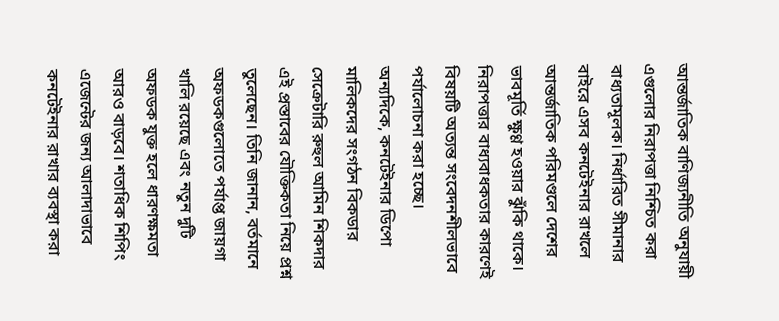আন্তর্জাতিক বাণিজ্যনীতি অনুযায়ী এগুলোর নিরাপত্তা নিশ্চিত করা বাধ্যতামূলক। নির্ধারিত সীমানার বাইরে এসব কনটেইনার রাখলে আন্তর্জাতিক পরিমণ্ডলে দেশের ভাবমূর্তি ক্ষুণ্ণ হওয়ার ঝুঁকি থাকে। নিরাপত্তার বাধ্যবাধকতার কারণেই বিষয়টি অত্যন্ত সংবেদনশীলভাবে পর্যালোচনা করা হচ্ছে।
অন্যদিকে, কনটেইনার ডিপো মালিকদের সংগঠন বিকডার সেক্রেটারি রুহুল আমিন শিকদার এই প্রস্তাবের যৌক্তিকতা নিয়ে প্রশ্ন তুলেছেন। তিনি জানান, বর্তমানে অফডকগুলোতে পর্যাপ্ত জায়গা খালি রয়েছে এবং নতুন দুটি অফডক যুক্ত হলে ধারণক্ষমতা আরও বাড়বে। শতাধিক শিপিং এজেন্টের জন্য আলাদাভাবে কনটেইনার রাখার ব্যবস্থা করা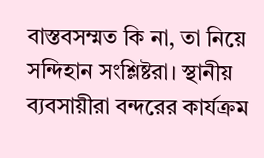বাস্তবসম্মত কি না, তা নিয়ে সন্দিহান সংশ্লিষ্টরা। স্থানীয় ব্যবসায়ীরা বন্দরের কার্যক্রম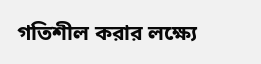গতিশীল করার লক্ষ্যে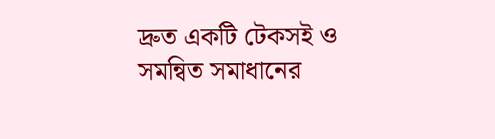দ্রুত একটি টেকসই ও সমন্বিত সমাধানের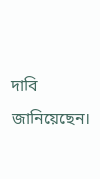দাবি জানিয়েছেন।